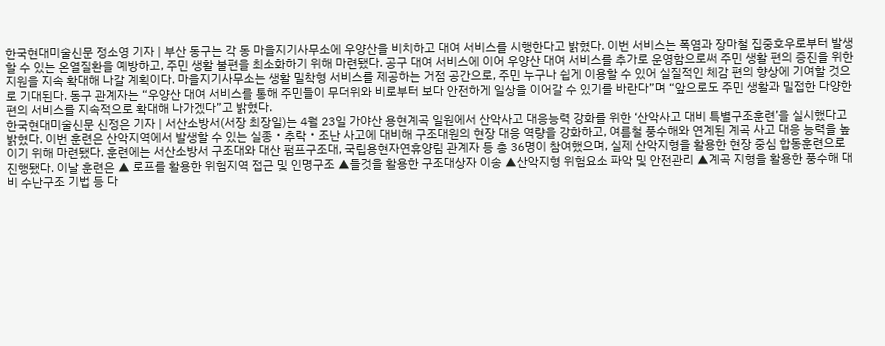한국현대미술신문 정소영 기자 | 부산 동구는 각 동 마을지기사무소에 우양산을 비치하고 대여 서비스를 시행한다고 밝혔다. 이번 서비스는 폭염과 장마철 집중호우로부터 발생할 수 있는 온열질환을 예방하고, 주민 생활 불편을 최소화하기 위해 마련됐다. 공구 대여 서비스에 이어 우양산 대여 서비스를 추가로 운영함으로써 주민 생활 편의 증진을 위한 지원을 지속 확대해 나갈 계획이다. 마을지기사무소는 생활 밀착형 서비스를 제공하는 거점 공간으로, 주민 누구나 쉽게 이용할 수 있어 실질적인 체감 편의 향상에 기여할 것으로 기대된다. 동구 관계자는 “우양산 대여 서비스를 통해 주민들이 무더위와 비로부터 보다 안전하게 일상을 이어갈 수 있기를 바란다”며 “앞으로도 주민 생활과 밀접한 다양한 편의 서비스를 지속적으로 확대해 나가겠다”고 밝혔다.
한국현대미술신문 신정은 기자 | 서산소방서(서장 최장일)는 4월 23일 가야산 용현계곡 일원에서 산악사고 대응능력 강화를 위한 ‘산악사고 대비 특별구조훈련’을 실시했다고 밝혔다. 이번 훈련은 산악지역에서 발생할 수 있는 실종‧추락‧조난 사고에 대비해 구조대원의 현장 대응 역량을 강화하고, 여름철 풍수해와 연계된 계곡 사고 대응 능력을 높이기 위해 마련됐다. 훈련에는 서산소방서 구조대와 대산 펌프구조대, 국립용현자연휴양림 관계자 등 총 36명이 참여했으며, 실제 산악지형을 활용한 현장 중심 합동훈련으로 진행됐다. 이날 훈련은 ▲ 로프를 활용한 위험지역 접근 및 인명구조 ▲들것을 활용한 구조대상자 이송 ▲산악지형 위험요소 파악 및 안전관리 ▲계곡 지형을 활용한 풍수해 대비 수난구조 기법 등 다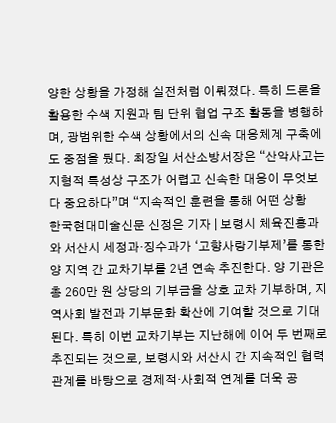양한 상황을 가정해 실전처럼 이뤄졌다. 특히 드론을 활용한 수색 지원과 팀 단위 협업 구조 활동을 병행하며, 광범위한 수색 상황에서의 신속 대응체계 구축에도 중점을 뒀다. 최장일 서산소방서장은 “산악사고는 지형적 특성상 구조가 어렵고 신속한 대응이 무엇보다 중요하다”며 “지속적인 훈련을 통해 어떤 상황
한국현대미술신문 신정은 기자 | 보령시 체육진흥과와 서산시 세정과·징수과가 ‘고향사랑기부제’를 통한 양 지역 간 교차기부를 2년 연속 추진한다. 양 기관은 총 260만 원 상당의 기부금을 상호 교차 기부하며, 지역사회 발전과 기부문화 확산에 기여할 것으로 기대된다. 특히 이번 교차기부는 지난해에 이어 두 번째로 추진되는 것으로, 보령시와 서산시 간 지속적인 협력관계를 바탕으로 경제적·사회적 연계를 더욱 공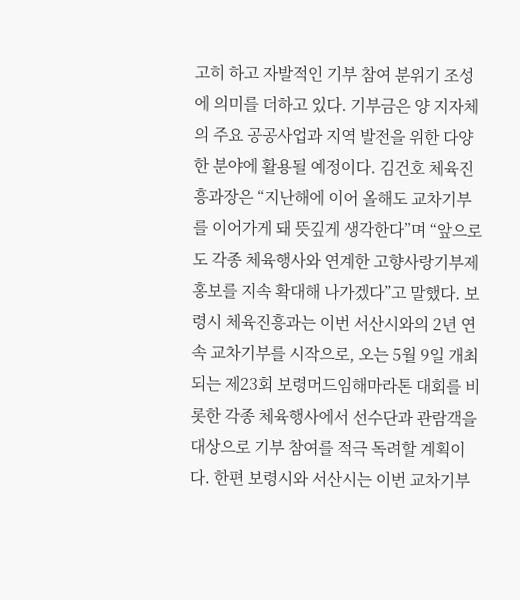고히 하고 자발적인 기부 참여 분위기 조성에 의미를 더하고 있다. 기부금은 양 지자체의 주요 공공사업과 지역 발전을 위한 다양한 분야에 활용될 예정이다. 김건호 체육진흥과장은 “지난해에 이어 올해도 교차기부를 이어가게 돼 뜻깊게 생각한다”며 “앞으로도 각종 체육행사와 연계한 고향사랑기부제 홍보를 지속 확대해 나가겠다”고 말했다. 보령시 체육진흥과는 이번 서산시와의 2년 연속 교차기부를 시작으로, 오는 5월 9일 개최되는 제23회 보령머드임해마라톤 대회를 비롯한 각종 체육행사에서 선수단과 관람객을 대상으로 기부 참여를 적극 독려할 계획이다. 한편 보령시와 서산시는 이번 교차기부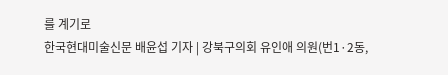를 계기로
한국현대미술신문 배윤섭 기자 | 강북구의회 유인애 의원(번1·2동,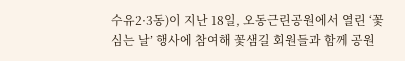수유2·3동)이 지난 18일, 오동근린공원에서 열린 ‘꽃 심는 날’ 행사에 참여해 꽃샘길 회원들과 함께 공원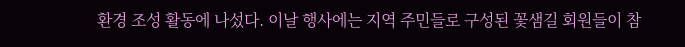환경 조성 활동에 나섰다. 이날 행사에는 지역 주민들로 구성된 꽃샘길 회원들이 참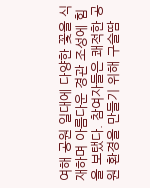여해 공원 일대에 다양한 꽃을 식재하며 아름다운 경관 조성에 힘을 보탰다. 참여자들은 쾌적한 공원 환경을 만들기 위해 구슬땀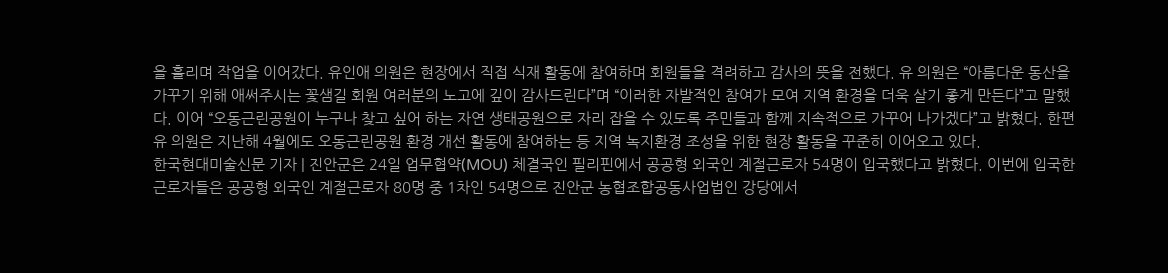을 흘리며 작업을 이어갔다. 유인애 의원은 현장에서 직접 식재 활동에 참여하며 회원들을 격려하고 감사의 뜻을 전했다. 유 의원은 “아름다운 동산을 가꾸기 위해 애써주시는 꽃샘길 회원 여러분의 노고에 깊이 감사드린다”며 “이러한 자발적인 참여가 모여 지역 환경을 더욱 살기 좋게 만든다”고 말했다. 이어 “오동근린공원이 누구나 찾고 싶어 하는 자연 생태공원으로 자리 잡을 수 있도록 주민들과 함께 지속적으로 가꾸어 나가겠다”고 밝혔다. 한편 유 의원은 지난해 4월에도 오동근린공원 환경 개선 활동에 참여하는 등 지역 녹지환경 조성을 위한 현장 활동을 꾸준히 이어오고 있다.
한국현대미술신문 기자 | 진안군은 24일 업무협약(MOU) 체결국인 필리핀에서 공공형 외국인 계절근로자 54명이 입국했다고 밝혔다. 이번에 입국한 근로자들은 공공형 외국인 계절근로자 80명 중 1차인 54명으로 진안군 농협조합공동사업법인 강당에서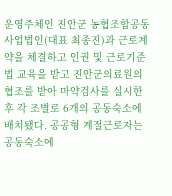운영주체인 진안군 농협조합공동사업법인(대표 최종진)과 근로계약을 체결하고 인권 및 근로기준법 교육을 받고 진안군의료원의 협조를 받아 마약검사를 실시한 후 각 조별로 6개의 공동숙소에 배치됐다. 공공형 계절근로자는 공동숙소에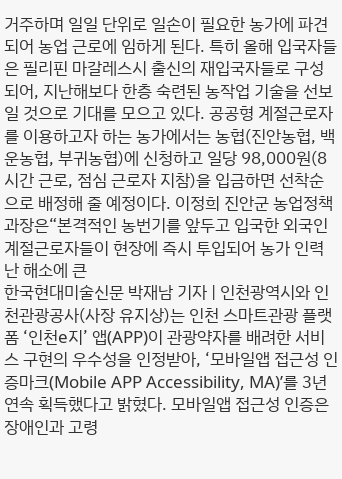거주하며 일일 단위로 일손이 필요한 농가에 파견되어 농업 근로에 임하게 된다. 특히 올해 입국자들은 필리핀 마갈레스시 출신의 재입국자들로 구성되어, 지난해보다 한층 숙련된 농작업 기술을 선보일 것으로 기대를 모으고 있다. 공공형 계절근로자를 이용하고자 하는 농가에서는 농협(진안농협, 백운농협, 부귀농협)에 신청하고 일당 98,000원(8시간 근로, 점심 근로자 지참)을 입금하면 선착순으로 배정해 줄 예정이다. 이정희 진안군 농업정책과장은“본격적인 농번기를 앞두고 입국한 외국인 계절근로자들이 현장에 즉시 투입되어 농가 인력난 해소에 큰
한국현대미술신문 박재남 기자 | 인천광역시와 인천관광공사(사장 유지상)는 인천 스마트관광 플랫폼 ‘인천e지’ 앱(APP)이 관광약자를 배려한 서비스 구현의 우수성을 인정받아, ‘모바일앱 접근성 인증마크(Mobile APP Accessibility, MA)’를 3년 연속 획득했다고 밝혔다. 모바일앱 접근성 인증은 장애인과 고령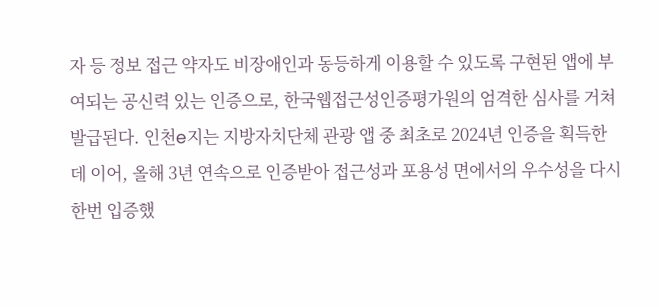자 등 정보 접근 약자도 비장애인과 동등하게 이용할 수 있도록 구현된 앱에 부여되는 공신력 있는 인증으로, 한국웹접근성인증평가원의 엄격한 심사를 거쳐 발급된다. 인천e지는 지방자치단체 관광 앱 중 최초로 2024년 인증을 획득한 데 이어, 올해 3년 연속으로 인증받아 접근성과 포용성 면에서의 우수성을 다시 한번 입증했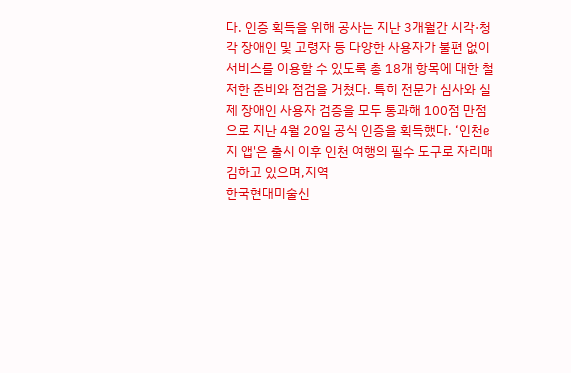다. 인증 획득을 위해 공사는 지난 3개월간 시각·청각 장애인 및 고령자 등 다양한 사용자가 불편 없이 서비스를 이용할 수 있도록 총 18개 항목에 대한 철저한 준비와 점검을 거쳤다. 특히 전문가 심사와 실제 장애인 사용자 검증을 모두 통과해 100점 만점으로 지난 4월 20일 공식 인증을 획득했다. ‘인천e지 앱'은 출시 이후 인천 여행의 필수 도구로 자리매김하고 있으며,지역
한국현대미술신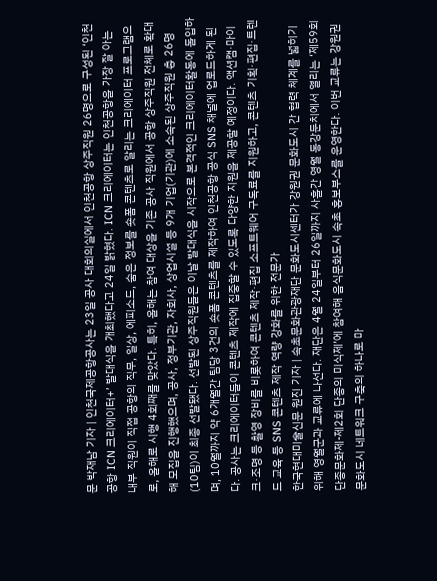문 박재남 기자 | 인천국제공항공사는 23일 공사 대회의실에서 인천공항 상주직원 26명으로 구성된 ‘인천공항 ICN 크리에이터+’ 발대식을 개최했다고 24일 밝혔다. ICN 크리에이터는 인천공항을 가장 잘 아는 내부 직원이 직접 공항의 직무, 일상, 에피소드, 숨은 정보를 숏폼 콘텐츠로 알리는 크리에이터 프로그램으로, 올해로 시행 4회째를 맞았다. 특히, 올해는 참여 대상을 기존 공사 직원에서 공항 상주직원 전체로 확대해 모집을 진행했으며, 공사, 정부기관, 자회사, 상업시설 등 9개 기업(기관)에 소속된 상주직원 총 26명(10팀)이 최종 선발됐다. 선발된 상주직원들은 이날 발대식을 시작으로 본격적인 크리에이터활동에 돌입하며, 10월까지 약 6개월간 팀당 3건의 숏폼 콘텐츠를 제작하여 인천공항 공식 SNS 채널에 업로드하게 된다. 공사는 크리에이터들이 콘텐츠 제작에 집중할 수 있도록 다양한 지원을 제공할 예정이다. 액션캠·마이크·조명 등 촬영 장비를 비롯하여 콘텐츠 제작·편집 소프트웨어 구독료를 지원하고, 콘텐츠 기획·편집·트렌드 교육 등 SNS 콘텐츠 제작 역량 강화를 위한 전문가
한국현대미술신문 원진 기자 | 속초문화관광재단 문화도시센터가 강원권 문화도시 간 협력 체계를 넓히기 위해 영월군과 교류에 나선다. 재단은 4월 24일부터 26일까지 사흘간 영월 동강둔치에서 열리는 ‘제59회 단종문화제-제2회 단종의 미식제’에 참여해 음식문화도시 속초 홍보부스를 운영한다. 이번 교류는 강원권 문화도시 네트워크 구축의 하나로 마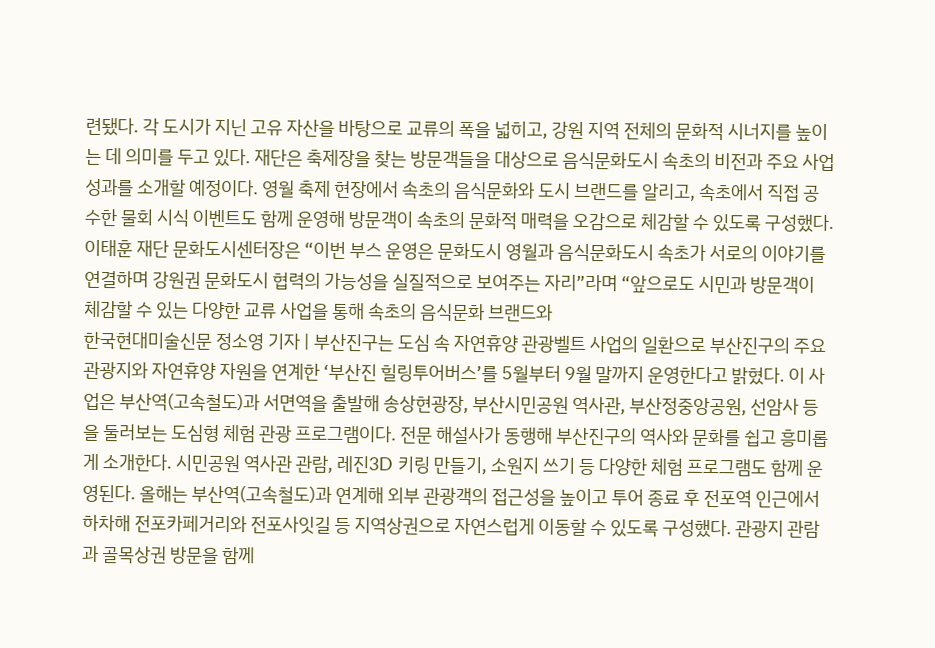련됐다. 각 도시가 지닌 고유 자산을 바탕으로 교류의 폭을 넓히고, 강원 지역 전체의 문화적 시너지를 높이는 데 의미를 두고 있다. 재단은 축제장을 찾는 방문객들을 대상으로 음식문화도시 속초의 비전과 주요 사업 성과를 소개할 예정이다. 영월 축제 현장에서 속초의 음식문화와 도시 브랜드를 알리고, 속초에서 직접 공수한 물회 시식 이벤트도 함께 운영해 방문객이 속초의 문화적 매력을 오감으로 체감할 수 있도록 구성했다. 이태훈 재단 문화도시센터장은 “이번 부스 운영은 문화도시 영월과 음식문화도시 속초가 서로의 이야기를 연결하며 강원권 문화도시 협력의 가능성을 실질적으로 보여주는 자리”라며 “앞으로도 시민과 방문객이 체감할 수 있는 다양한 교류 사업을 통해 속초의 음식문화 브랜드와
한국현대미술신문 정소영 기자 | 부산진구는 도심 속 자연휴양 관광벨트 사업의 일환으로 부산진구의 주요 관광지와 자연휴양 자원을 연계한 ‘부산진 힐링투어버스’를 5월부터 9월 말까지 운영한다고 밝혔다. 이 사업은 부산역(고속철도)과 서면역을 출발해 송상현광장, 부산시민공원 역사관, 부산정중앙공원, 선암사 등을 둘러보는 도심형 체험 관광 프로그램이다. 전문 해설사가 동행해 부산진구의 역사와 문화를 쉽고 흥미롭게 소개한다. 시민공원 역사관 관람, 레진3D 키링 만들기, 소원지 쓰기 등 다양한 체험 프로그램도 함께 운영된다. 올해는 부산역(고속철도)과 연계해 외부 관광객의 접근성을 높이고 투어 종료 후 전포역 인근에서 하차해 전포카페거리와 전포사잇길 등 지역상권으로 자연스럽게 이동할 수 있도록 구성했다. 관광지 관람과 골목상권 방문을 함께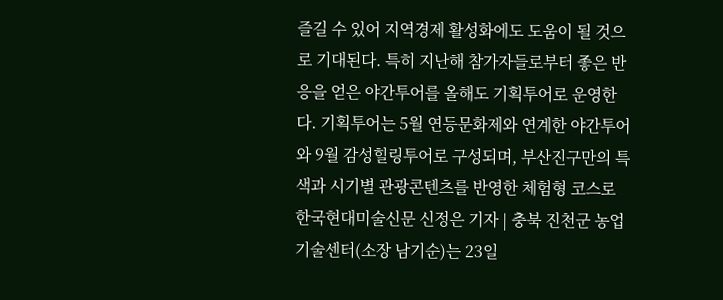즐길 수 있어 지역경제 활성화에도 도움이 될 것으로 기대된다. 특히 지난해 참가자들로부터 좋은 반응을 얻은 야간투어를 올해도 기획투어로 운영한다. 기획투어는 5월 연등문화제와 연계한 야간투어와 9월 감성힐링투어로 구성되며, 부산진구만의 특색과 시기별 관광콘텐츠를 반영한 체험형 코스로
한국현대미술신문 신정은 기자 | 충북 진천군 농업기술센터(소장 남기순)는 23일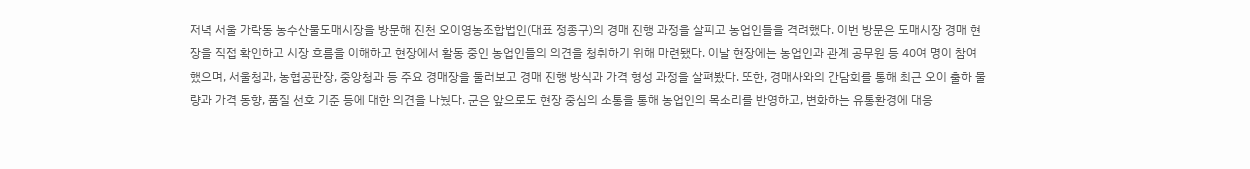저녁 서울 가락동 농수산물도매시장을 방문해 진천 오이영농조합법인(대표 정종구)의 경매 진행 과정을 살피고 농업인들을 격려했다. 이번 방문은 도매시장 경매 현장을 직접 확인하고 시장 흐름을 이해하고 현장에서 활동 중인 농업인들의 의견을 청취하기 위해 마련됐다. 이날 현장에는 농업인과 관계 공무원 등 40여 명이 참여했으며, 서울청과, 농협공판장, 중앙청과 등 주요 경매장을 둘러보고 경매 진행 방식과 가격 형성 과정을 살펴봤다. 또한, 경매사와의 간담회를 통해 최근 오이 출하 물량과 가격 동향, 품질 선호 기준 등에 대한 의견을 나눴다. 군은 앞으로도 현장 중심의 소통을 통해 농업인의 목소리를 반영하고, 변화하는 유통환경에 대응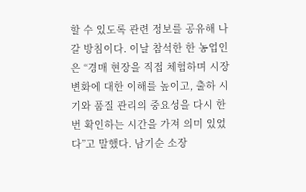할 수 있도록 관련 정보를 공유해 나갈 방침이다. 이날 참석한 한 농업인은 “경매 현장을 직접 체험하며 시장 변화에 대한 이해를 높이고, 출하 시기와 품질 관리의 중요성을 다시 한번 확인하는 시간을 가져 의미 있었다”고 말했다. 남기순 소장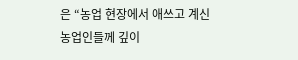은 “농업 현장에서 애쓰고 계신 농업인들께 깊이